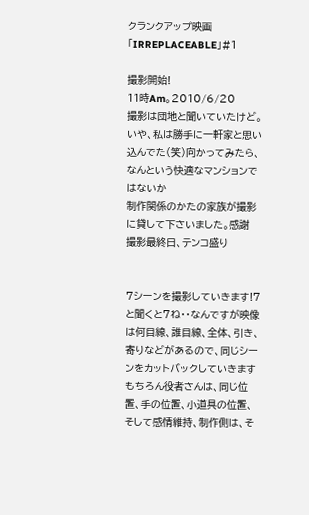クランクアップ映画「IRREPLACEABLE」#1

撮影開始!
11時Am。2010/6/20
撮影は団地と聞いていたけど。
いや、私は勝手に一軒家と思い込んでた(笑)向かってみたら、なんという快適なマンションではないか
制作関係のかたの家族が撮影に貸して下さいました。感謝
撮影最終日、テンコ盛り


7シーンを撮影していきます!7と聞くと7ね・・なんですが映像は何目線、誰目線、全体、引き、寄りなどがあるので、同じシーンをカットバックしていきます
もちろん役者さんは、同じ位置、手の位置、小道具の位置、そして感情維持、制作側は、そ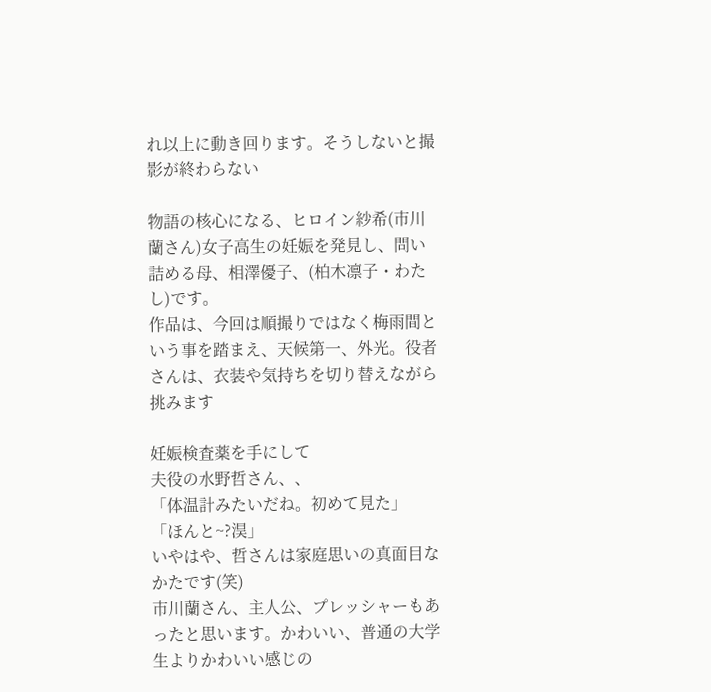れ以上に動き回ります。そうしないと撮影が終わらない

物語の核心になる、ヒロイン紗希(市川蘭さん)女子高生の妊娠を発見し、問い詰める母、相澤優子、(柏木凛子・わたし)です。
作品は、今回は順撮りではなく梅雨間という事を踏まえ、天候第一、外光。役者さんは、衣装や気持ちを切り替えながら挑みます

妊娠検査薬を手にして
夫役の水野哲さん、、
「体温計みたいだね。初めて見た」
「ほんと~?淏」
いやはや、哲さんは家庭思いの真面目なかたです(笑)
市川蘭さん、主人公、プレッシャーもあったと思います。かわいい、普通の大学生よりかわいい感じの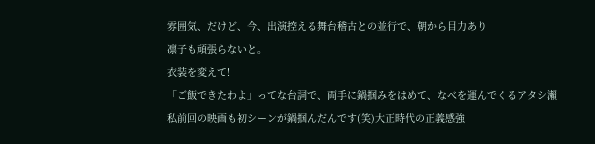雰囲気、だけど、今、出演控える舞台稽古との並行で、朝から目力あり
凛子も頑張らないと。
衣装を変えて!
「ご飯できたわよ」ってな台詞で、両手に鍋掴みをはめて、なべを運んでくるアタシ瀨
私前回の映画も初シーンが鍋掴んだんです(笑)大正時代の正義感強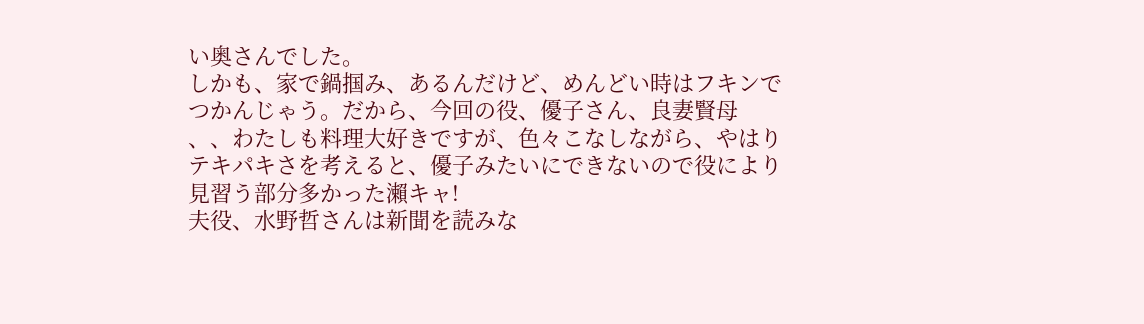い奥さんでした。
しかも、家で鍋掴み、あるんだけど、めんどい時はフキンでつかんじゃう。だから、今回の役、優子さん、良妻賢母
、、わたしも料理大好きですが、色々こなしながら、やはりテキパキさを考えると、優子みたいにできないので役により見習う部分多かった瀨キャ!
夫役、水野哲さんは新聞を読みな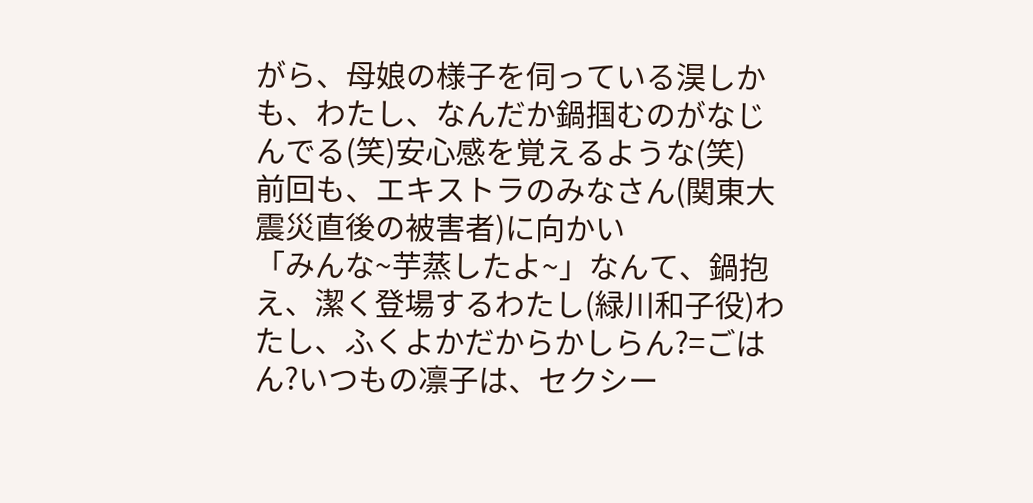がら、母娘の様子を伺っている淏しかも、わたし、なんだか鍋掴むのがなじんでる(笑)安心感を覚えるような(笑)
前回も、エキストラのみなさん(関東大震災直後の被害者)に向かい
「みんな~芋蒸したよ~」なんて、鍋抱え、潔く登場するわたし(緑川和子役)わたし、ふくよかだからかしらん?=ごはん?いつもの凛子は、セクシー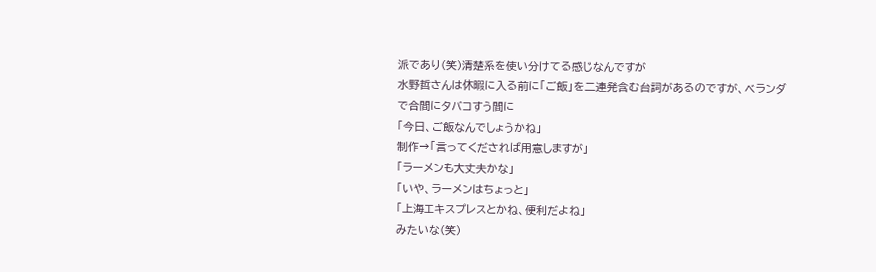派であり(笑)清楚系を使い分けてる感じなんですが
水野哲さんは休暇に入る前に「ご飯」を二連発含む台詞があるのですが、ベランダで合間にタバコすう間に
「今日、ご飯なんでしょうかね」
制作→「言ってくだされば用意しますが」
「ラーメンも大丈夫かな」
「いや、ラーメンはちょっと」
「上海エキスプレスとかね、便利だよね」
みたいな(笑)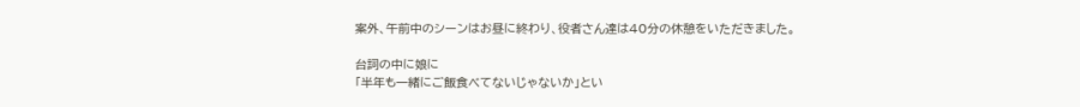案外、午前中のシーンはお昼に終わり、役者さん達は40分の休憩をいただきました。

台詞の中に娘に
「半年も一緒にご飯食べてないじゃないか」とい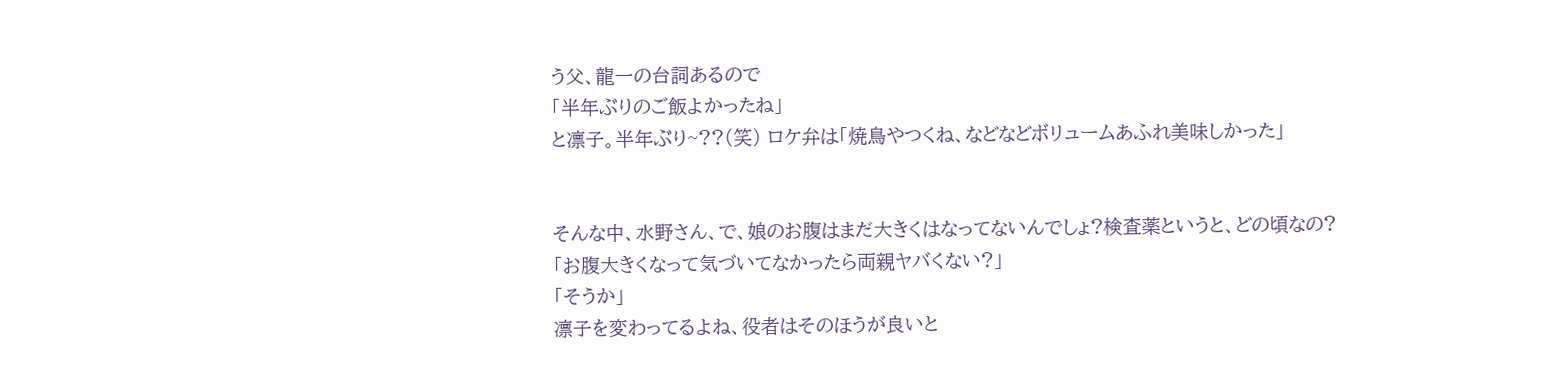う父、龍一の台詞あるので
「半年ぶりのご飯よかったね」
と凛子。半年ぶり~??(笑) ロケ弁は「焼鳥やつくね、などなどボリュームあふれ美味しかった」


そんな中、水野さん、で、娘のお腹はまだ大きくはなってないんでしょ?検査薬というと、どの頃なの?
「お腹大きくなって気づいてなかったら両親ヤバくない?」
「そうか」
凛子を変わってるよね、役者はそのほうが良いと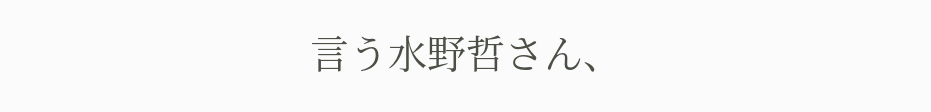言う水野哲さん、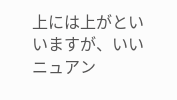上には上がといいますが、いいニュアン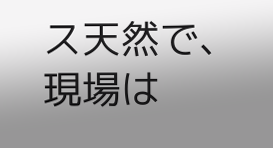ス天然で、現場は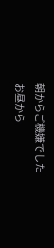朝からご機嫌でした
お昼から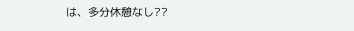は、多分休憩なし??